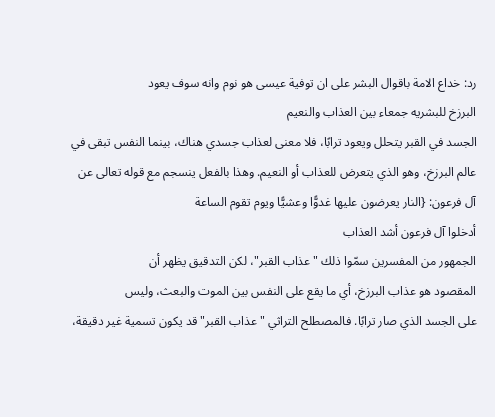رد: خداع الامة باقوال البشر على ان توفية عيسى هو نوم وانه سوف يعود
البرزخ للبشريه جمعاء بين العذاب والنعيم
الجسد في القبر يتحلل ويعود ترابًا، فلا معنى لعذاب جسدي هناك، بينما النفس تبقى في
عالم البرزخ، وهو الذي يتعرض للعذاب أو النعيم. وهذا بالفعل ينسجم مع قوله تعالى عن
آل فرعون: {النار يعرضون عليها غدوًّا وعشيًّا ويوم تقوم الساعة
أدخلوا آل فرعون أشد العذاب
الجمهور من المفسرين سمّوا ذلك "عذاب القبر"، لكن التدقيق يظهر أن
المقصود هو عذاب البرزخ، أي ما يقع على النفس بين الموت والبعث، وليس
على الجسد الذي صار ترابًا. فالمصطلح التراثي "عذاب القبر" قد يكون تسمية غير دقيقة،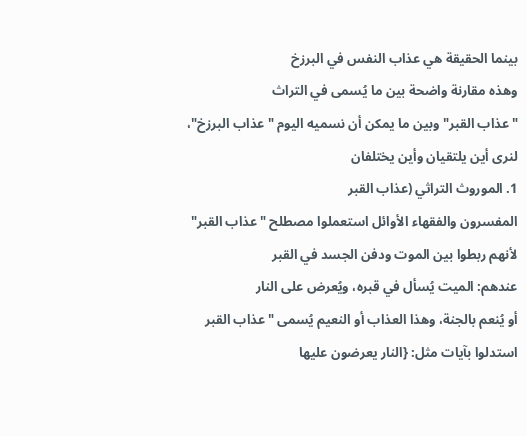بينما الحقيقة هي عذاب النفس في البرزخ
وهذه مقارنة واضحة بين ما يُسمى في التراث
"عذاب القبر" وبين ما يمكن أن نسميه اليوم "عذاب البرزخ"،
لنرى أين يلتقيان وأين يختلفان
1. الموروث التراثي (عذاب القبر
المفسرون والفقهاء الأوائل استعملوا مصطلح "عذاب القبر"
لأنهم ربطوا بين الموت ودفن الجسد في القبر
عندهم: الميت يُسأل في قبره، ويُعرض على النار
أو يُنعم بالجنة، وهذا العذاب أو النعيم يُسمى "عذاب القبر
استدلوا بآيات مثل: {النار يعرضون عليها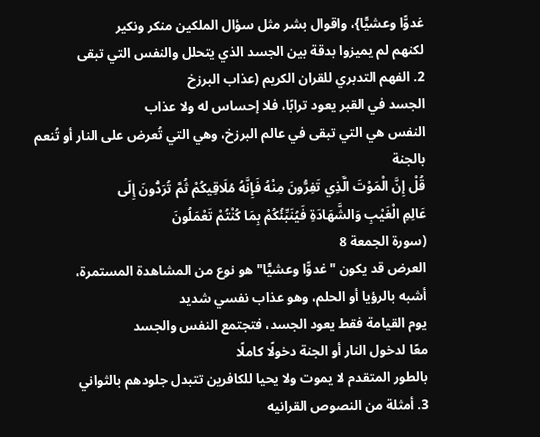غدوًّا وعشيًّا}، واقوال بشر مثل سؤال الملكين منكر ونكير
لكنهم لم يميزوا بدقة بين الجسد الذي يتحلل والنفس التي تبقى
2. الفهم التدبري للقران الكريم (عذاب البرزخ
الجسد في القبر يعود ترابًا، فلا إحساس له ولا عذاب
النفس هي التي تبقى في عالم البرزخ، وهي التي تُعرض على النار أو تُنعم بالجنة
قُلْ إِنَّ الْمَوْتَ الَّذِي تَفِرُّونَ مِنْهُ فَإِنَّهُ مُلَاقِيكُمْ ثُمَّ تُرَدُّونَ إِلَى
عَالِمِ الْغَيْبِ وَالشَّهَادَةِ فَيُنَبِّئُكُمْ بِمَا كُنْتُمْ تَعْمَلُونَ
(سورة الجمعة 8
العرض قد يكون "غدوًّا وعشيًّا" هو نوع من المشاهدة المستمرة،
أشبه بالرؤيا أو الحلم، وهو عذاب نفسي شديد
يوم القيامة فقط يعود الجسد، فتجتمع النفس والجسد
معًا لدخول النار أو الجنة دخولًا كاملًا
بالطور المتقدم لا يموت ولا يحيا للكافرين تتبدل جلودهم بالثواني
3. أمثلة من النصوص القرانيه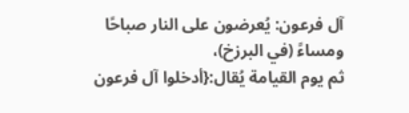آل فرعون: يُعرضون على النار صباحًا ومساءً (في البرزخ)،
ثم يوم القيامة يُقال:{أدخلوا آل فرعون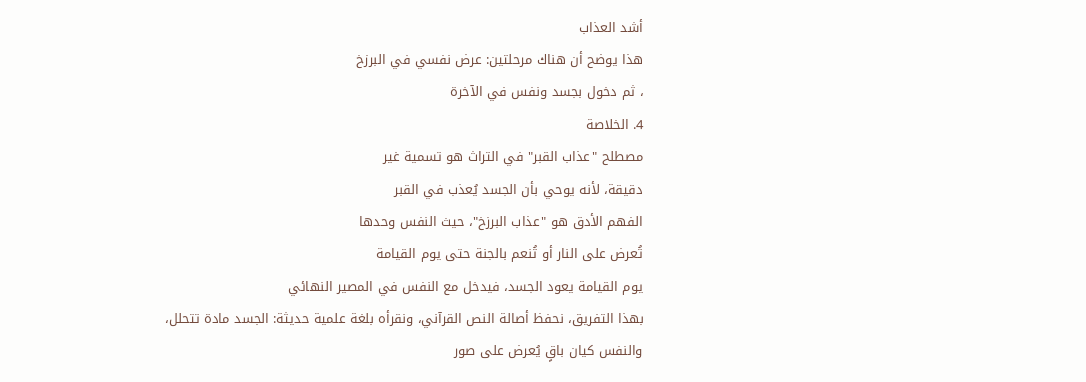أشد العذاب
هذا يوضح أن هناك مرحلتين: عرض نفسي في البرزخ
، ثم دخول بجسد ونفس في الآخرة
4. الخلاصة
مصطلح "عذاب القبر" في التراث هو تسمية غير
دقيقة، لأنه يوحي بأن الجسد يُعذب في القبر
الفهم الأدق هو "عذاب البرزخ"، حيث النفس وحدها
تُعرض على النار أو تُنعم بالجنة حتى يوم القيامة
يوم القيامة يعود الجسد، فيدخل مع النفس في المصير النهائي
بهذا التفريق، نحفظ أصالة النص القرآني، ونقرأه بلغة علمية حديثة: الجسد مادة تتحلل،
والنفس كيان باقٍ يُعرض على صور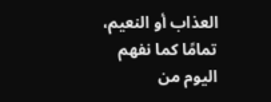العذاب أو النعيم، تمامًا كما نفهم اليوم من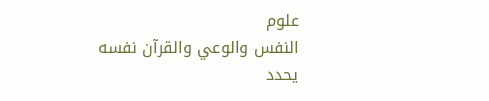علوم
النفس والوعي والقرآن نفسه يحدد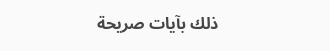ذلك بآيات صريحة